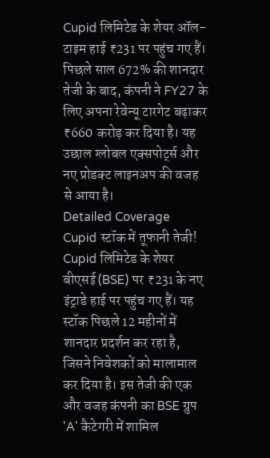Cupid लिमिटेड के शेयर ऑल-टाइम हाई ₹231 पर पहुंच गए हैं। पिछले साल 672% की शानदार तेजी के बाद, कंपनी ने FY27 के लिए अपना रेवेन्यू टारगेट बढ़ाकर ₹660 करोड़ कर दिया है। यह उछाल ग्लोबल एक्सपोर्ट्स और नए प्रोडक्ट लाइनअप की वजह से आया है।
Detailed Coverage
Cupid स्टॉक में तूफानी तेजी!
Cupid लिमिटेड के शेयर बीएसई (BSE) पर ₹231 के नए इंट्राडे हाई पर पहुंच गए हैं। यह स्टॉक पिछले 12 महीनों में शानदार प्रदर्शन कर रहा है, जिसने निवेशकों को मालामाल कर दिया है। इस तेजी की एक और वजह कंपनी का BSE ग्रुप 'A' कैटेगरी में शामिल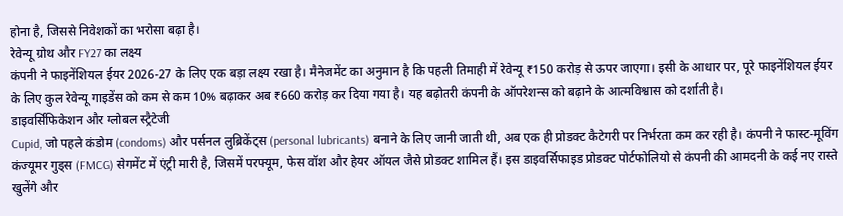होना है, जिससे निवेशकों का भरोसा बढ़ा है।
रेवेन्यू ग्रोथ और FY27 का लक्ष्य
कंपनी ने फाइनेंशियल ईयर 2026-27 के लिए एक बड़ा लक्ष्य रखा है। मैनेजमेंट का अनुमान है कि पहली तिमाही में रेवेन्यू ₹150 करोड़ से ऊपर जाएगा। इसी के आधार पर, पूरे फाइनेंशियल ईयर के लिए कुल रेवेन्यू गाइडेंस को कम से कम 10% बढ़ाकर अब ₹660 करोड़ कर दिया गया है। यह बढ़ोतरी कंपनी के ऑपरेशन्स को बढ़ाने के आत्मविश्वास को दर्शाती है।
डाइवर्सिफिकेशन और ग्लोबल स्ट्रैटेजी
Cupid, जो पहले कंडोम (condoms) और पर्सनल लुब्रिकेंट्स (personal lubricants) बनाने के लिए जानी जाती थी, अब एक ही प्रोडक्ट कैटेगरी पर निर्भरता कम कर रही है। कंपनी ने फास्ट-मूविंग कंज्यूमर गुड्स (FMCG) सेगमेंट में एंट्री मारी है, जिसमें परफ्यूम, फेस वॉश और हेयर ऑयल जैसे प्रोडक्ट शामिल हैं। इस डाइवर्सिफाइड प्रोडक्ट पोर्टफोलियो से कंपनी की आमदनी के कई नए रास्ते खुलेंगे और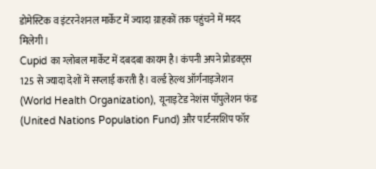डोमेस्टिक व इंटरनेशनल मार्केट में ज्यादा ग्राहकों तक पहुंचने में मदद मिलेगी।
Cupid का ग्लोबल मार्केट में दबदबा कायम है। कंपनी अपने प्रोडक्ट्स 125 से ज्यादा देशों में सप्लाई करती है। वर्ल्ड हेल्थ ऑर्गनाइजेशन (World Health Organization), यूनाइटेड नेशंस पॉपुलेशन फंड (United Nations Population Fund) और पार्टनरशिप फॉर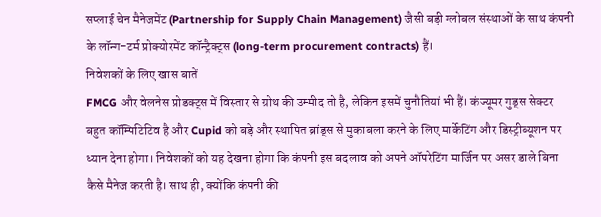सप्लाई चेन मैनेजमेंट (Partnership for Supply Chain Management) जैसी बड़ी ग्लोबल संस्थाओं के साथ कंपनी के लॉन्ग-टर्म प्रोक्योरमेंट कॉन्ट्रैक्ट्स (long-term procurement contracts) हैं।
निवेशकों के लिए खास बातें
FMCG और वेलनेस प्रोडक्ट्स में विस्तार से ग्रोथ की उम्मीद तो है, लेकिन इसमें चुनौतियां भी हैं। कंज्यूमर गुड्स सेक्टर बहुत कॉम्पिटिटिव है और Cupid को बड़े और स्थापित ब्रांड्स से मुकाबला करने के लिए मार्केटिंग और डिस्ट्रीब्यूशन पर ध्यान देना होगा। निवेशकों को यह देखना होगा कि कंपनी इस बदलाव को अपने ऑपरेटिंग मार्जिन पर असर डाले बिना कैसे मैनेज करती है। साथ ही, क्योंकि कंपनी की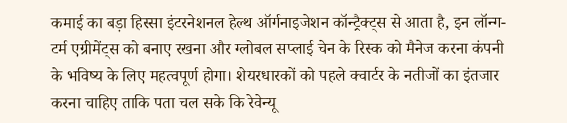कमाई का बड़ा हिस्सा इंटरनेशनल हेल्थ ऑर्गनाइजेशन कॉन्ट्रैक्ट्स से आता है, इन लॉन्ग-टर्म एग्रीमेंट्स को बनाए रखना और ग्लोबल सप्लाई चेन के रिस्क को मैनेज करना कंपनी के भविष्य के लिए महत्वपूर्ण होगा। शेयरधारकों को पहले क्वार्टर के नतीजों का इंतजार करना चाहिए ताकि पता चल सके कि रेवेन्यू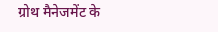ग्रोथ मैनेजमेंट के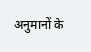अनुमानों के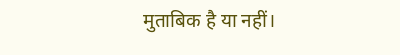मुताबिक है या नहीं।